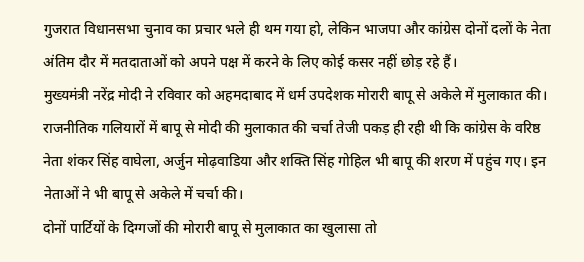गुजरात विधानसभा चुनाव का प्रचार भले ही थम गया हो, लेकिन भाजपा और कांग्रेस दोनों दलों के नेता अंतिम दौर में मतदाताओं को अपने पक्ष में करने के लिए कोई कसर नहीं छोड़ रहे हैं।
मुख्यमंत्री नरेंद्र मोदी ने रविवार को अहमदाबाद में धर्म उपदेशक मोरारी बापू से अकेले में मुलाकात की। राजनीतिक गलियारों में बापू से मोदी की मुलाकात की चर्चा तेजी पकड़ ही रही थी कि कांग्रेस के वरिष्ठ नेता शंकर सिंह वाघेला, अर्जुन मोढ़वाडिया और शक्ति सिंह गोहिल भी बापू की शरण में पहुंच गए। इन नेताओं ने भी बापू से अकेले में चर्चा की।
दोनों पार्टियों के दिग्गजों की मोरारी बापू से मुलाकात का खुलासा तो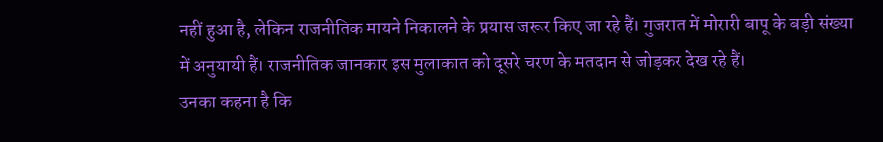नहीं हुआ है, लेकिन राजनीतिक मायने निकालने के प्रयास जरूर किए जा रहे हैं। गुजरात में मोरारी बापू के बड़ी संख्या में अनुयायी हैं। राजनीतिक जानकार इस मुलाकात को दूसरे चरण के मतदान से जोड़कर देख रहे हैं।
उनका कहना है कि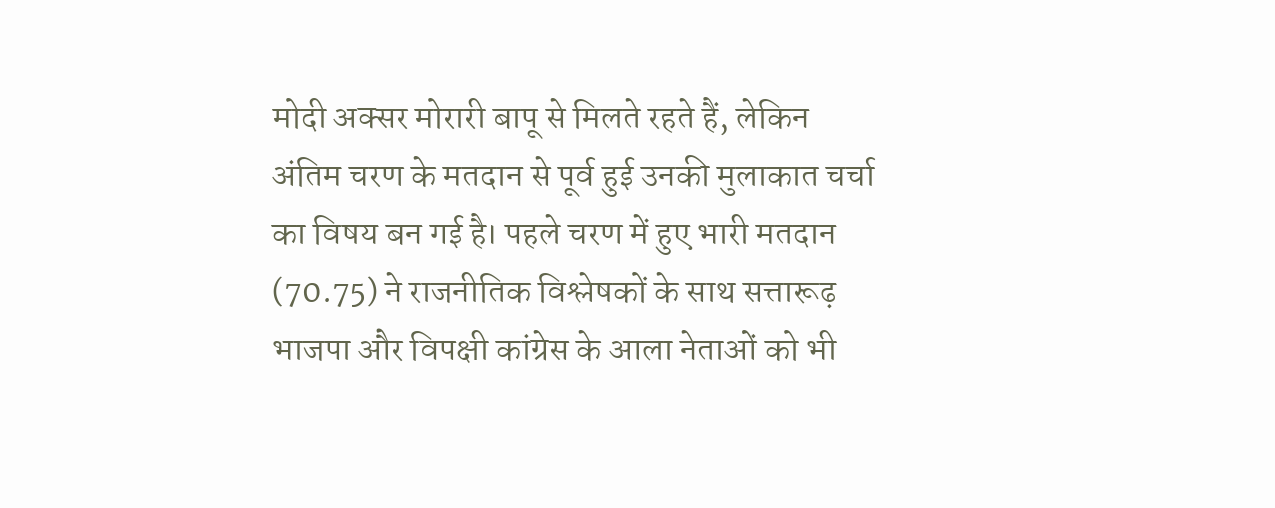मोदी अक्सर मोरारी बापू से मिलते रहते हैं, लेकिन अंतिम चरण के मतदान से पूर्व हुई उनकी मुलाकात चर्चा का विषय बन गई है। पहले चरण में हुए भारी मतदान (70.75) ने राजनीतिक विश्लेषकों के साथ सत्तारूढ़ भाजपा और विपक्षी कांग्रेस के आला नेताओं को भी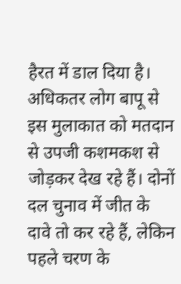हैरत में डाल दिया है।
अधिकतर लोग बापू से इस मुलाकात को मतदान से उपजी कशमकश से जोड़कर देख रहे हैं। दोनों दल चुनाव में जीत के दावे तो कर रहे हैं, लेकिन पहले चरण के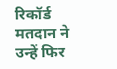रिकॉर्ड मतदान ने उन्हें फिर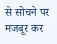से सोचने पर मजबूर कर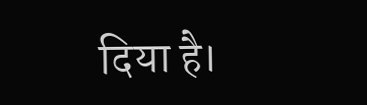दिया है।